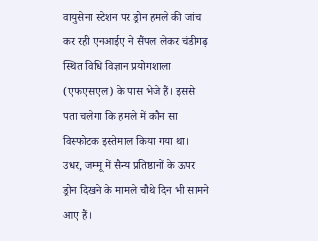वायुसेना स्टेशन पर ड्रोन हमले की जांच कर रही एनआईए ने सैंपल लेकर चंडीगढ़ स्थित विधि विज्ञान प्रयोगशाला (एफएसएल) के पास भेजे हैं। इससे पता चलेगा कि हमले में कौन सा विस्फोटक इस्तेमाल किया गया था। उधर, जम्मू में सैन्य प्रतिष्ठानों के ऊपर ड्रोन दिखने के मामले चौथे दिन भी सामने आए हैं।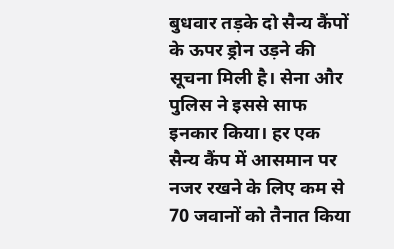बुधवार तड़के दो सैन्य कैंपों के ऊपर ड्रोन उड़ने की सूचना मिली है। सेना और पुलिस ने इससे साफ इनकार किया। हर एक सैन्य कैंप में आसमान पर नजर रखने के लिए कम से 70 जवानों को तैनात किया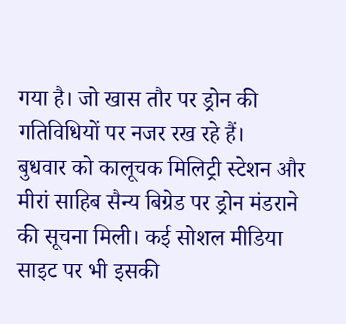गया है। जो खास तौर पर ड्रोन की गतिविधियों पर नजर रख रहे हैं।
बुधवार को कालूचक मिलिट्री स्टेशन और मीरां साहिब सैन्य बिग्रेड पर ड्रोन मंडराने की सूचना मिली। कई सोशल मीडिया साइट पर भी इसकी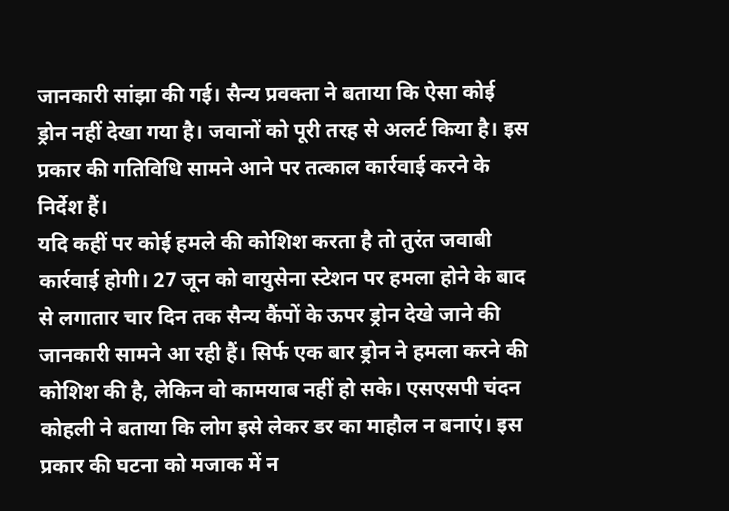जानकारी सांझा की गई। सैन्य प्रवक्ता ने बताया कि ऐसा कोई ड्रोन नहीं देखा गया है। जवानों को पूरी तरह से अलर्ट किया है। इस प्रकार की गतिविधि सामने आने पर तत्काल कार्रवाई करने के निर्देश हैं।
यदि कहीं पर कोई हमले की कोशिश करता है तो तुरंत जवाबी कार्रवाई होगी। 27 जून को वायुसेना स्टेशन पर हमला होने के बाद से लगातार चार दिन तक सैन्य कैंपों के ऊपर ड्रोन देखे जाने की जानकारी सामने आ रही हैं। सिर्फ एक बार ड्रोन ने हमला करने की कोशिश की है, लेकिन वो कामयाब नहीं हो सके। एसएसपी चंदन कोहली ने बताया कि लोग इसे लेकर डर का माहौल न बनाएं। इस प्रकार की घटना को मजाक में न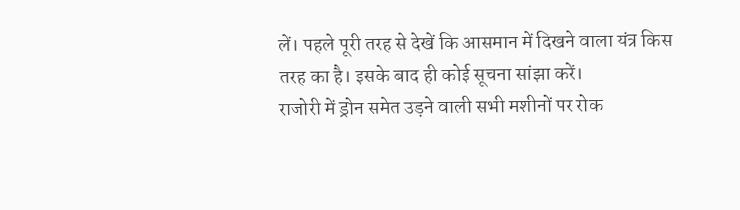लें। पहले पूरी तरह से देखें कि आसमान में दिखने वाला यंत्र किस तरह का है। इसके बाद ही कोई सूचना सांझा करें।
राजोरी में ड्रोन समेत उड़ने वाली सभी मशीनों पर रोक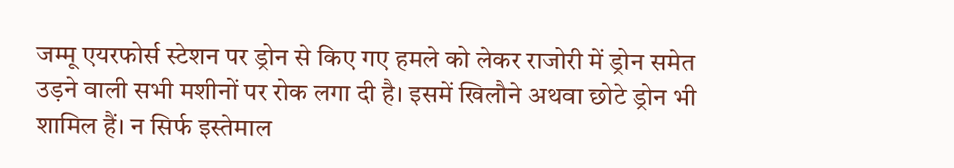जम्मू एयरफोर्स स्टेशन पर ड्रोन से किए गए हमले को लेकर राजोरी में ड्रोन समेत उड़ने वाली सभी मशीनों पर रोक लगा दी है। इसमें खिलौने अथवा छोटे ड्रोन भी शामिल हैं। न सिर्फ इस्तेमाल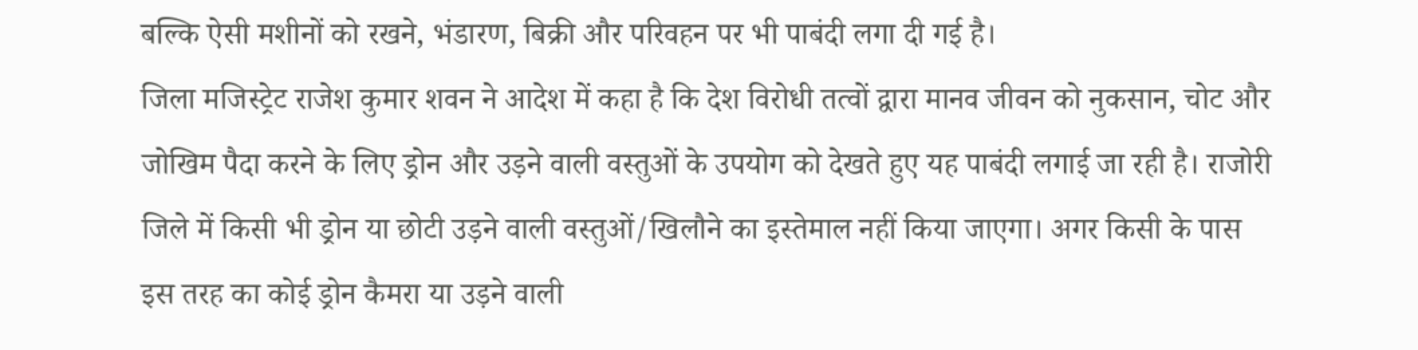बल्कि ऐसी मशीनों को रखने, भंडारण, बिक्री और परिवहन पर भी पाबंदी लगा दी गई है।
जिला मजिस्ट्रेट राजेश कुमार शवन ने आदेश में कहा है कि देश विरोधी तत्वों द्वारा मानव जीवन को नुकसान, चोट और जोखिम पैदा करने के लिए ड्रोन और उड़ने वाली वस्तुओं के उपयोग को देखते हुए यह पाबंदी लगाई जा रही है। राजोरी जिले में किसी भी ड्रोन या छोटी उड़ने वाली वस्तुओं/खिलौने का इस्तेमाल नहीं किया जाएगा। अगर किसी के पास इस तरह का कोई ड्रोन कैमरा या उड़ने वाली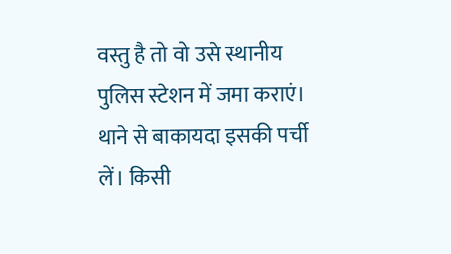वस्तु है तो वो उसे स्थानीय पुलिस स्टेशन में जमा कराएं। थाने से बाकायदा इसकी पर्ची लें। किसी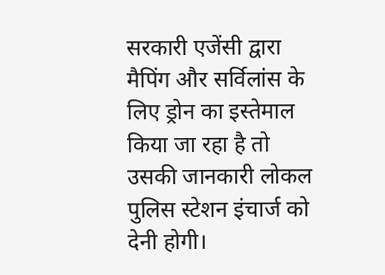सरकारी एजेंसी द्वारा मैपिंग और सर्विलांस के लिए ड्रोन का इस्तेमाल किया जा रहा है तो उसकी जानकारी लोकल पुलिस स्टेशन इंचार्ज को देनी होगी।